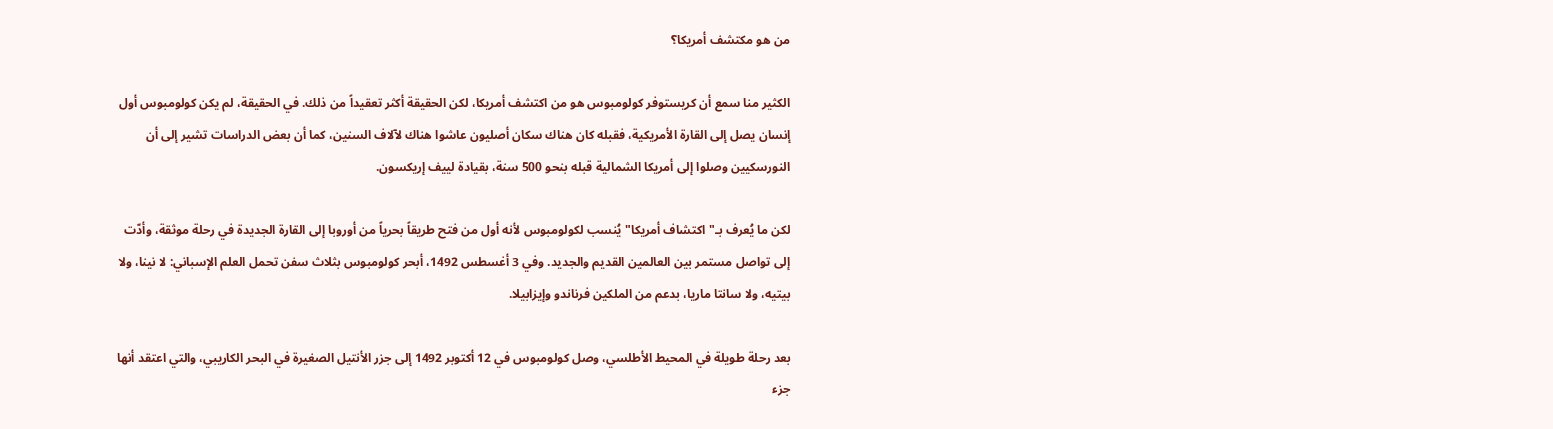من هو مكتشف أمريكا؟

الكثير منا سمع أن كريستوفر كولومبوس هو من اكتشف أمريكا، لكن الحقيقة أكثر تعقيداً من ذلك. في الحقيقة، لم يكن كولومبوس أول إنسان يصل إلى القارة الأمريكية، فقبله كان هناك سكان أصليون عاشوا هناك لآلاف السنين، كما أن بعض الدراسات تشير إلى أن النورسكيين وصلوا إلى أمريكا الشمالية قبله بنحو 500 سنة، بقيادة لييف إريكسون.

لكن ما يُعرف بـ"اكتشاف أمريكا" يُنسب لكولومبوس لأنه أول من فتح طريقاً بحرياً من أوروبا إلى القارة الجديدة في رحلة موثقة، وأدّت إلى تواصل مستمر بين العالمين القديم والجديد. وفي 3 أغسطس 1492، أبحر كولومبوس بثلاث سفن تحمل العلم الإسباني: لا نينا، ولا بيتيه، ولا سانتا ماريا، بدعم من الملكين فرناندو وإيزابيلا.

بعد رحلة طويلة في المحيط الأطلسي، وصل كولومبوس في 12 أكتوبر 1492 إلى جزر الأنتيل الصغيرة في البحر الكاريبي، والتي اعتقد أنها جزء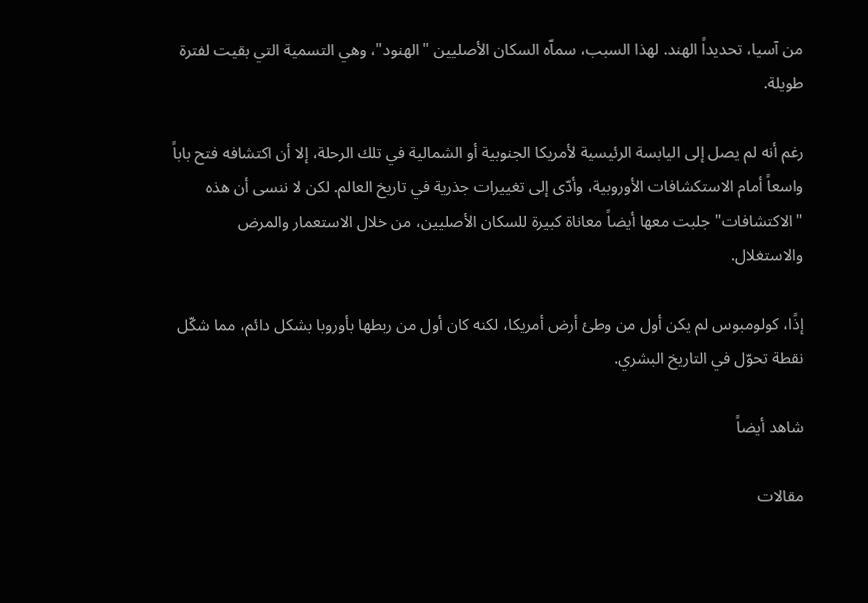من آسيا، تحديداً الهند. لهذا السبب، سماّه السكان الأصليين "الهنود"، وهي التسمية التي بقيت لفترة طويلة.

رغم أنه لم يصل إلى اليابسة الرئيسية لأمريكا الجنوبية أو الشمالية في تلك الرحلة، إلا أن اكتشافه فتح باباً واسعاً أمام الاستكشافات الأوروبية، وأدّى إلى تغييرات جذرية في تاريخ العالم. لكن لا ننسى أن هذه "الاكتشافات" جلبت معها أيضاً معاناة كبيرة للسكان الأصليين، من خلال الاستعمار والمرض والاستغلال.

إذًا، كولومبوس لم يكن أول من وطئ أرض أمريكا، لكنه كان أول من ربطها بأوروبا بشكل دائم، مما شكّل نقطة تحوّل في التاريخ البشري.

شاهد أيضاً

مقالات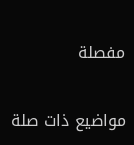مفصلة

مواضيع ذات صلة